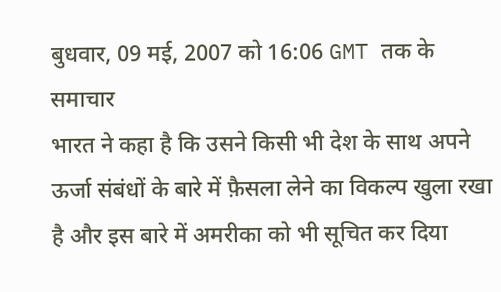बुधवार, 09 मई, 2007 को 16:06 GMT तक के समाचार
भारत ने कहा है कि उसने किसी भी देश के साथ अपने ऊर्जा संबंधों के बारे में फ़ैसला लेने का विकल्प खुला रखा है और इस बारे में अमरीका को भी सूचित कर दिया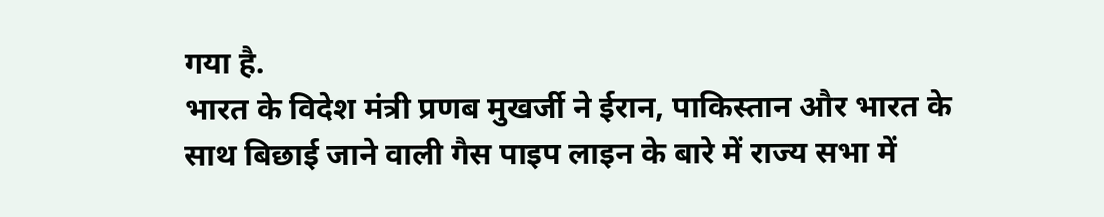गया है.
भारत के विदेश मंत्री प्रणब मुखर्जी ने ईरान, पाकिस्तान और भारत के साथ बिछाई जाने वाली गैस पाइप लाइन के बारे में राज्य सभा में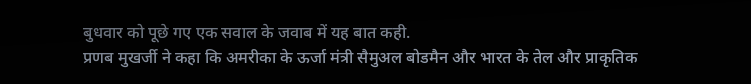बुधवार को पूछे गए एक सवाल के जवाब में यह बात कही.
प्रणब मुखर्जी ने कहा कि अमरीका के ऊर्जा मंत्री सैमुअल बोडमैन और भारत के तेल और प्राकृतिक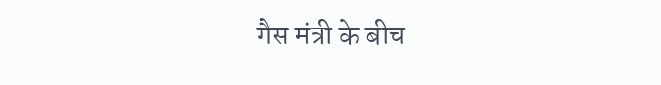गैस मंत्री के बीच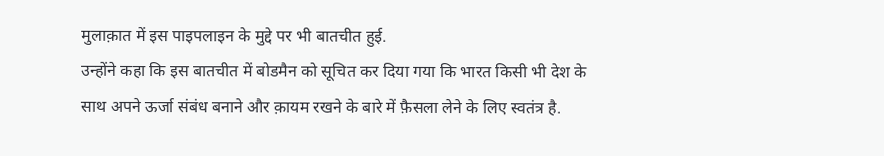मुलाक़ात में इस पाइपलाइन के मुद्दे पर भी बातचीत हुई.
उन्होंने कहा कि इस बातचीत में बोडमैन को सूचित कर दिया गया कि भारत किसी भी देश के साथ अपने ऊर्जा संबंध बनाने और क़ायम रखने के बारे में फ़ैसला लेने के लिए स्वतंत्र है.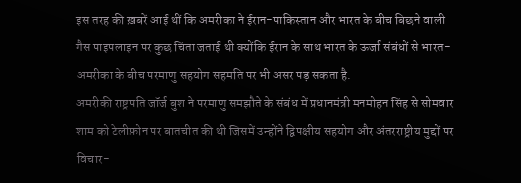इस तरह की ख़बरें आई थीं कि अमरीका ने ईरान-पाकिस्तान और भारत के बीच बिछने वाली गैस पाइपलाइन पर कुछ चिंता जताई थी क्योंकि ईरान के साथ भारत के ऊर्जा संबंधों से भारत-अमरीका के बीच परमाणु सहयोग सहमति पर भी असर पड़ सकता है.
अमरीकी राष्ट्रपति जॉर्ज बुश ने परमाणु समझौते के संबंध में प्रधानमंत्री मनमोहन सिंह से सोमवार शाम को टेलीफ़ोन पर बातचीत की थी जिसमें उन्होंने द्विपक्षीय सहयोग और अंतरराष्ट्रीय मुद्दों पर विचार-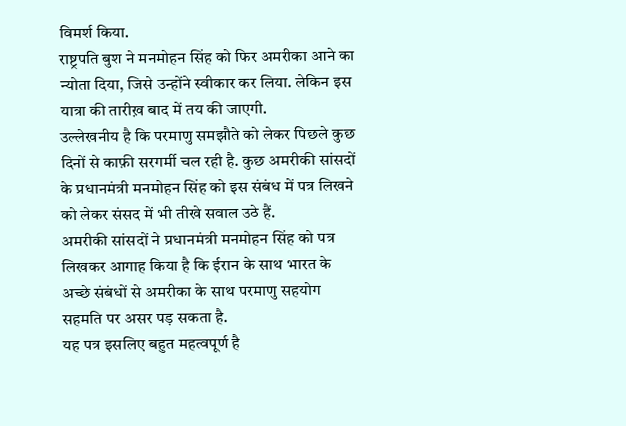विमर्श किया.
राष्ट्रपति बुश ने मनमोहन सिंह को फिर अमरीका आने का न्योता दिया, जिसे उन्होंने स्वीकार कर लिया. लेकिन इस यात्रा की तारीख़ बाद में तय की जाएगी.
उल्लेखनीय है कि परमाणु समझौते को लेकर पिछले कुछ दिनों से काफ़ी सरगर्मी चल रही है. कुछ अमरीकी सांसदों के प्रधानमंत्री मनमोहन सिंह को इस संबंध में पत्र लिखने को लेकर संसद में भी तीखे सवाल उठे हैं.
अमरीकी सांसदों ने प्रधानमंत्री मनमोहन सिंह को पत्र लिखकर आगाह किया है कि ईरान के साथ भारत के अच्छे संबंधों से अमरीका के साथ परमाणु सहयोग सहमति पर असर पड़ सकता है.
यह पत्र इसलिए बहुत महत्वपूर्ण है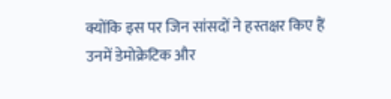क्योंकि इस पर जिन सांसदों ने हस्तक्षर किए हैं उनमें डेमोक्रेटिक और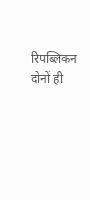रिपब्लिकन दोनों ही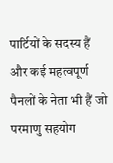पार्टियों के सदस्य हैं और कई महत्वपूर्ण पैनलों के नेता भी हैं जो परमाणु सहयोग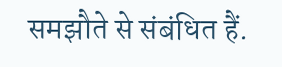समझौते से संबंधित हैं.